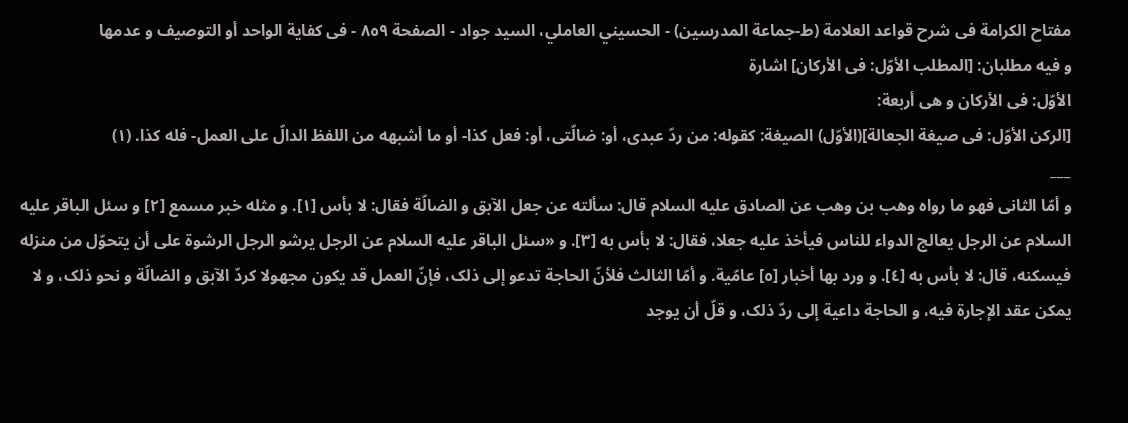مفتاح الکرامة فی شرح قواعد العلامة (ط-جماعة المدرسين) - الحسيني العاملي، السید جواد - الصفحة ٨٥٩ - فی کفایة الواحد أو التوصیف و عدمها
و فیه مطلبان: [المطلب الأوّل: فی الأرکان] اشارة
الأوّل: فی الأرکان و هی أربعة:
[الرکن الأوّل: فی صیغة الجعالة](الأوّل) الصیغة: کقوله: من ردّ عبدی، أو: ضالّتی، أو: فعل کذا- أو ما أشبهه من اللفظ الدالّ علی العمل- فله کذا. (١)
___
و أمّا الثانی فهو ما رواه وهب بن وهب عن الصادق علیه السلام قال: سألته عن جعل الآبق و الضالّة فقال: لا بأس [١]. و مثله خبر مسمع [٢] و سئل الباقر علیه السلام عن الرجل یعالج الدواء للناس فیأخذ علیه جعلا، فقال: لا بأس به [٣]. و «سئل الباقر علیه السلام عن الرجل یرشو الرجل الرشوة علی أن یتحوّل من منزله فیسکنه، قال: لا بأس به [٤]. و ورد بها أخبار [٥] عامّیة. و أمّا الثالث فلأنّ الحاجة تدعو إلی ذلک، فإنّ العمل قد یکون مجهولا کردّ الآبق و الضالّة و نحو ذلک، و لا یمکن عقد الإجارة فیه، و الحاجة داعیة إلی ردّ ذلک، و قلّ أن یوجد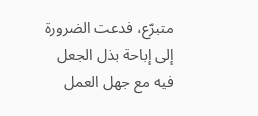متبرّع، فدعت الضرورة إلی إباحة بذل الجعل فیه مع جهل العمل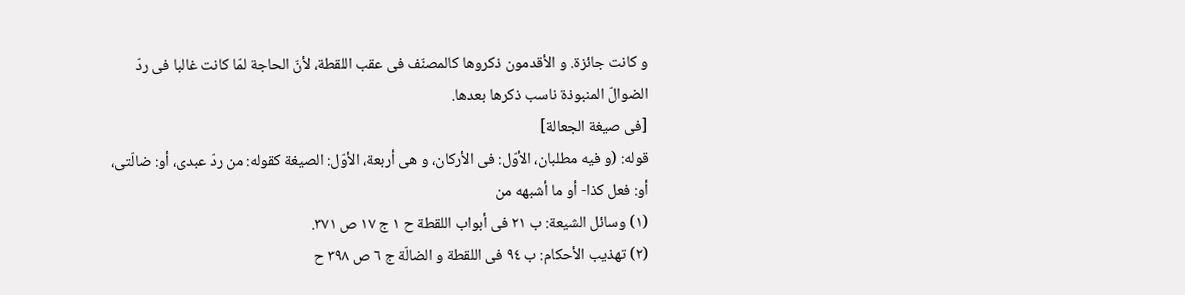و کانت جائزة. و الأقدمون ذکروها کالمصنّف فی عقب اللقطة، لأنّ الحاجة لمّا کانت غالبا فی ردّ الضوالّ المنبوذة ناسب ذکرها بعدها.
[فی صیغة الجعالة]
قوله: (و فیه مطلبان، الأوّل: فی الأرکان، و هی أربعة، الأوّل: الصیغة کقوله: من ردّ عبدی، أو: ضالّتی، أو: فعل کذا- أو ما أشبهه من
(١) وسائل الشیعة: ب ٢١ فی أبواب اللقطة ح ١ ج ١٧ ص ٣٧١.
(٢) تهذیب الأحکام: ب ٩٤ فی اللقطة و الضالّة ج ٦ ص ٣٩٨ ح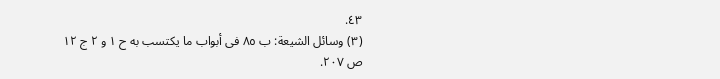٤٣.
(٣) وسائل الشیعة: ب ٨٥ فی أبواب ما یکتسب به ح ١ و ٢ ج ١٢ ص ٢٠٧.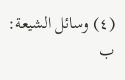(٤) وسائل الشیعة: ب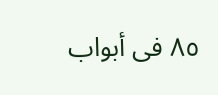٨٥ فی أبواب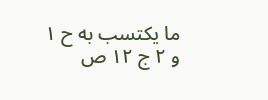ما یکتسب به ح ١ و ٢ ج ١٢ ص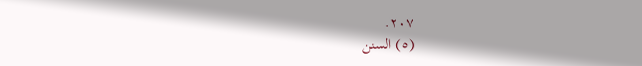٢٠٧.
(٥) السنن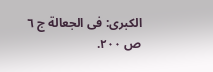الکبری: فی الجعالة ج ٦ ص ٢٠٠.